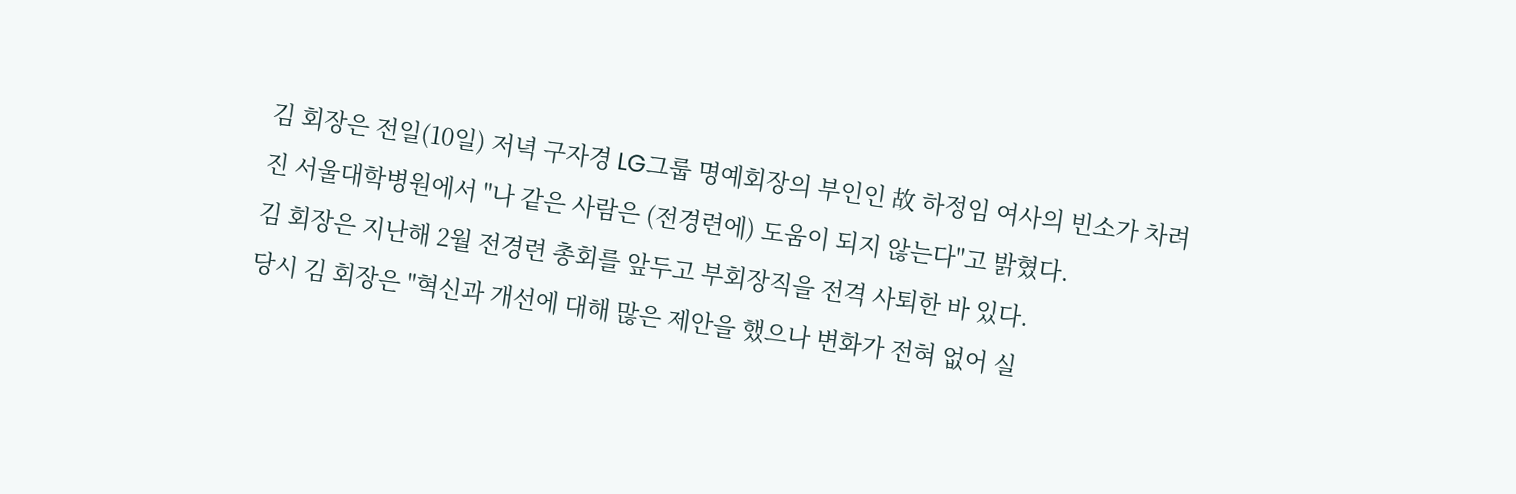김 회장은 전일(10일) 저녁 구자경 LG그룹 명예회장의 부인인 故 하정임 여사의 빈소가 차려진 서울대학병원에서 "나 같은 사람은 (전경련에) 도움이 되지 않는다"고 밝혔다.
김 회장은 지난해 2월 전경련 총회를 앞두고 부회장직을 전격 사퇴한 바 있다.
당시 김 회장은 "혁신과 개선에 대해 많은 제안을 했으나 변화가 전혀 없어 실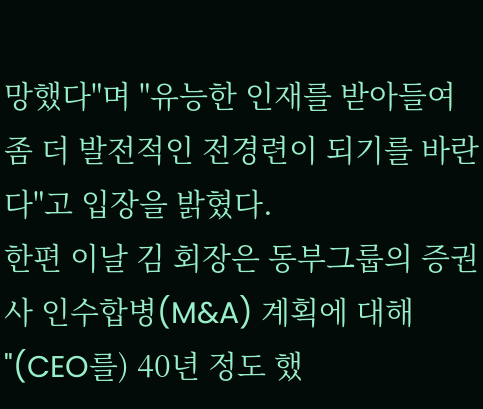망했다"며 "유능한 인재를 받아들여 좀 더 발전적인 전경련이 되기를 바란다"고 입장을 밝혔다.
한편 이날 김 회장은 동부그룹의 증권사 인수합병(M&A) 계획에 대해 "(CEO를) 40년 정도 했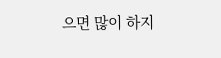으면 많이 하지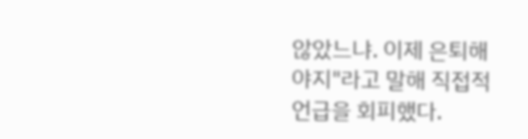않았느냐. 이제 은퇴해야지"라고 말해 직접적 언급을 회피했다.